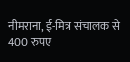नीमराना, ई-मित्र संचालक से 400 रुपए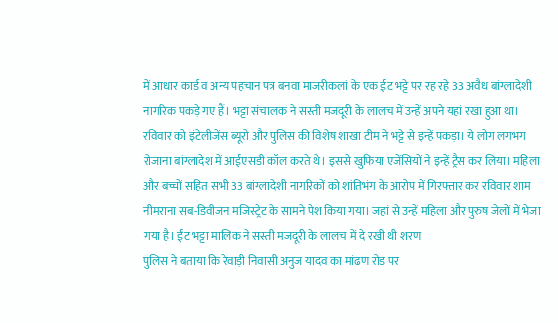में आधार कार्ड व अन्य पहचान पत्र बनवा माजरीकलां के एक ईट भट्टे पर रह रहे 33 अवैध बांग्लादेशी नागरिक पकड़े गए हैं। भट्टा संचालक ने सस्ती मजदूरी के लालच में उन्हें अपने यहां रखा हुआ था। रविवार को इंटेलीजेंस ब्यूरो और पुलिस की विशेष शाखा टीम ने भट्टे से इन्हें पकड़ा। ये लोग लगभग रोजाना बांग्लादेश में आईएसडी कॉल करते थे। इससे खुफिया एजेंसियों ने इन्हें ट्रैस कर लिया। महिला और बच्चों सहित सभी 33 बांग्लादेशी नागरिकों को शांतिभंग के आरोप में गिरफ्तार कर रविवार शाम नीमराना सब-डिवीजन मजिस्ट्रेट के सामने पेश किया गया। जहां से उन्हें महिला और पुरुष जेलों में भेजा गया है। ईंट भट्टा मालिक ने सस्ती मजदूरी के लालच में दे रखी थी शरण
पुलिस ने बताया कि रेवाड़ी निवासी अनुज यादव का मांढण रोड पर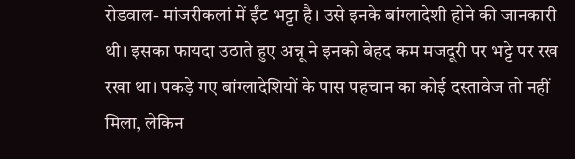रोडवाल- मांजरीकलां में ईंट भट्टा है। उसे इनके बांग्लादेशी होने की जानकारी थी। इसका फायदा उठाते हुए अन्नू ने इनको बेहद कम मजदूरी पर भट्टे पर रख रखा था। पकड़े गए बांग्लादेशियों के पास पहचान का कोई दस्तावेज तो नहीं मिला, लेकिन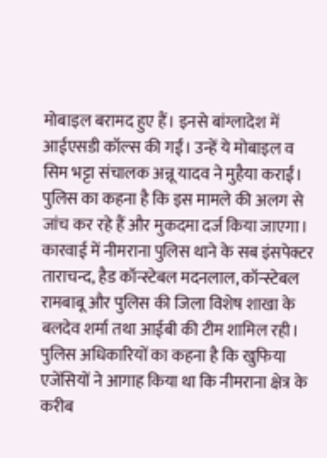मोबाइल बरामद हुए हैं। इनसे बांग्लादेश में आईएसडी कॉल्स की गईं। उन्हें ये मोबाइल व सिम भट्टा संचालक अन्नू यादव ने मुहैया कराईं। पुलिस का कहना है कि इस मामले की अलग से जांच कर रहे हैं और मुकदमा दर्ज किया जाएगा। कारवाई में नीमराना पुलिस थाने के सब इंसपेक्टर ताराचन्द, हैड कॉन्स्टेबल मदनलाल, कॉन्स्टेबल रामबाबू और पुलिस की जिला विशेष शाखा के बलदेव शर्मा तथा आईबी की टीम शामिल रही।
पुलिस अधिकारियों का कहना है कि खुफिया एजेंसियों ने आगाह किया था कि नीमराना क्षेत्र के करीब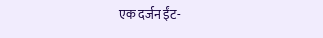एक दर्जन ईंट-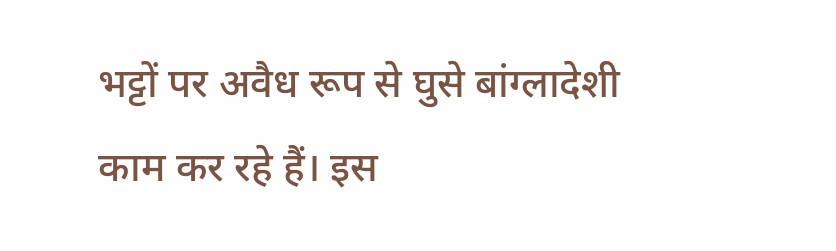भट्टों पर अवैध रूप से घुसे बांग्लादेशी काम कर रहे हैं। इस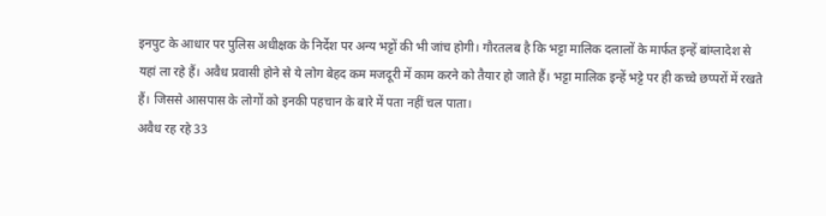इनपुट के आधार पर पुलिस अधीक्षक के निर्देश पर अन्य भट्टों की भी जांच होगी। गौरतलब है कि भट्टा मालिक दलालों के मार्फत इन्हें बांग्लादेश से यहां ला रहे हैं। अवैध प्रवासी होने से ये लोग बेहद कम मजदूरी में काम करने को तैयार हो जाते हैं। भट्टा मालिक इन्हें भट्टे पर ही कच्चे छप्परों में रखते हैं। जिससे आसपास के लोगों को इनकी पहचान के बारे में पता नहीं चल पाता।
अवैध रह रहे 33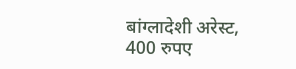बांग्लादेशी अरेस्ट, 400 रुपए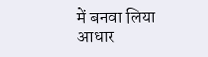में बनवा लिया आधार